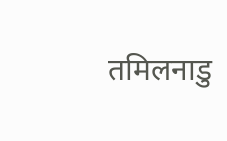तमिलनाडु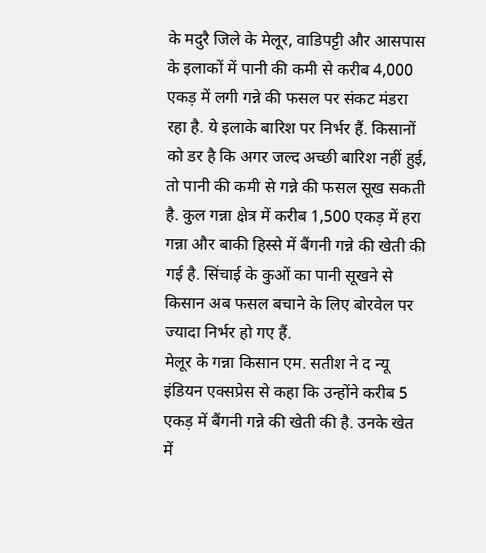के मदुरै जिले के मेलूर, वाडिपट्टी और आसपास के इलाकों में पानी की कमी से करीब 4,000 एकड़ में लगी गन्ने की फसल पर संकट मंडरा रहा है. ये इलाके बारिश पर निर्भर हैं. किसानों को डर है कि अगर जल्द अच्छी बारिश नहीं हुई, तो पानी की कमी से गन्ने की फसल सूख सकती है. कुल गन्ना क्षेत्र में करीब 1,500 एकड़ में हरा गन्ना और बाकी हिस्से में बैंगनी गन्ने की खेती की गई है. सिंचाई के कुओं का पानी सूखने से किसान अब फसल बचाने के लिए बोरवेल पर ज्यादा निर्भर हो गए हैं.
मेलूर के गन्ना किसान एम. सतीश ने द न्यू इंडियन एक्सप्रेस से कहा कि उन्होंने करीब 5 एकड़ में बैंगनी गन्ने की खेती की है. उनके खेत में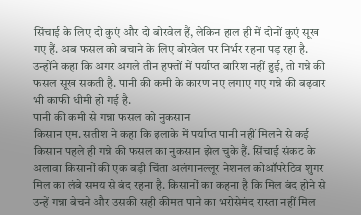सिंचाई के लिए दो कुएं और दो बोरवेल हैं, लेकिन हाल ही में दोनों कुएं सूख गए हैं. अब फसल को बचाने के लिए बोरवेल पर निर्भर रहना पड़ रहा है. उन्होंने कहा कि अगर अगले तीन हफ्तों में पर्याप्त बारिश नहीं हुई, तो गन्ने की फसल सूख सकती है. पानी की कमी के कारण नए लगाए गए गन्ने की बढ़वार भी काफी धीमी हो गई है.
पानी की कमी से गन्ना फसल को नुकसान
किसान एम. सतीश ने कहा कि इलाके में पर्याप्त पानी नहीं मिलने से कई किसान पहले ही गन्ने की फसल का नुकसान झेल चुके हैं. सिंचाई संकट के अलावा किसानों की एक बड़ी चिंता अलंगानल्लूर नेशनल कोऑपरेटिव शुगर मिल का लंबे समय से बंद रहना है. किसानों का कहना है कि मिल बंद होने से उन्हें गन्ना बेचने और उसकी सही कीमत पाने का भरोसेमंद रास्ता नहीं मिल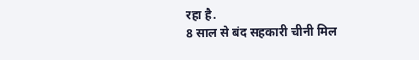रहा है.
8 साल से बंद सहकारी चीनी मिल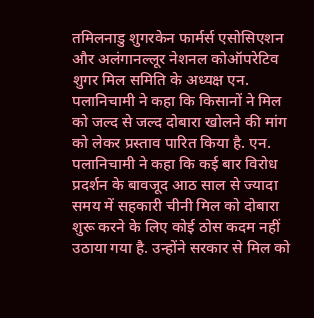तमिलनाडु शुगरकेन फार्मर्स एसोसिएशन और अलंगानल्लूर नेशनल कोऑपरेटिव शुगर मिल समिति के अध्यक्ष एन. पलानिचामी ने कहा कि किसानों ने मिल को जल्द से जल्द दोबारा खोलने की मांग को लेकर प्रस्ताव पारित किया है. एन. पलानिचामी ने कहा कि कई बार विरोध प्रदर्शन के बावजूद आठ साल से ज्यादा समय में सहकारी चीनी मिल को दोबारा शुरू करने के लिए कोई ठोस कदम नहीं उठाया गया है. उन्होंने सरकार से मिल को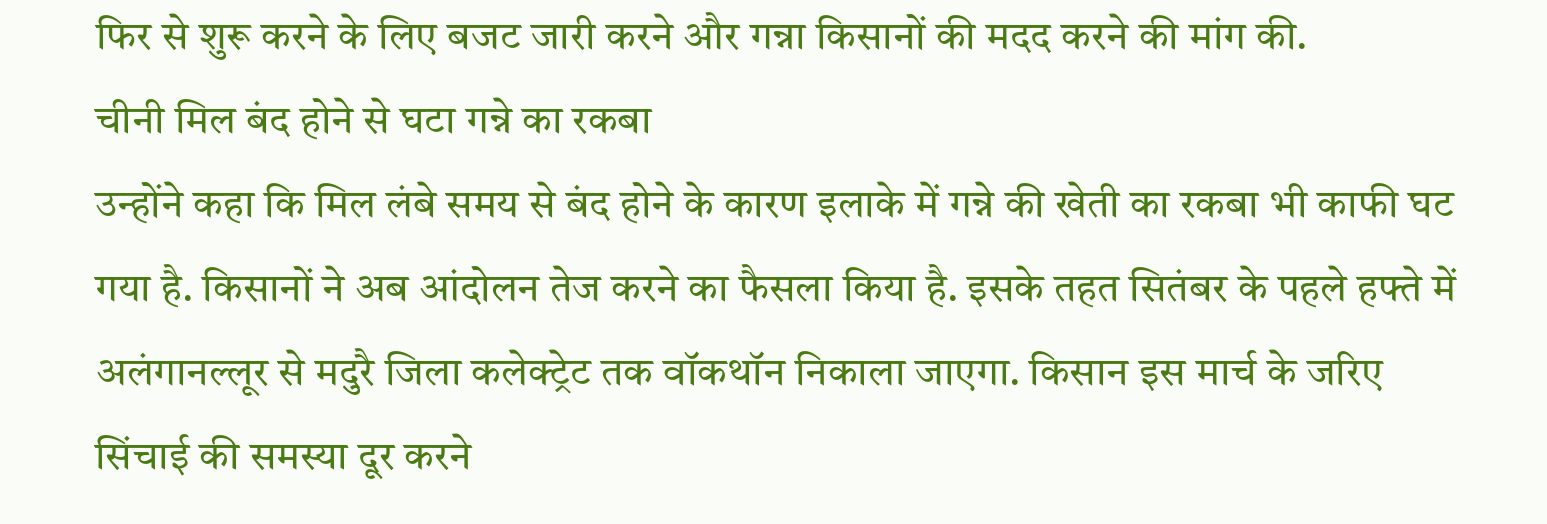फिर से शुरू करने के लिए बजट जारी करने और गन्ना किसानों की मदद करने की मांग की.
चीनी मिल बंद होने से घटा गन्ने का रकबा
उन्होंने कहा कि मिल लंबे समय से बंद होने के कारण इलाके में गन्ने की खेती का रकबा भी काफी घट गया है. किसानों ने अब आंदोलन तेज करने का फैसला किया है. इसके तहत सितंबर के पहले हफ्ते में अलंगानल्लूर से मदुरै जिला कलेक्ट्रेट तक वॉकथॉन निकाला जाएगा. किसान इस मार्च के जरिए सिंचाई की समस्या दूर करने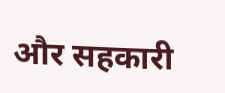और सहकारी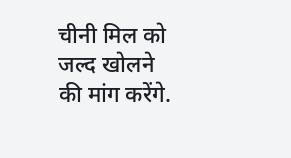चीनी मिल को जल्द खोलने की मांग करेंगे.